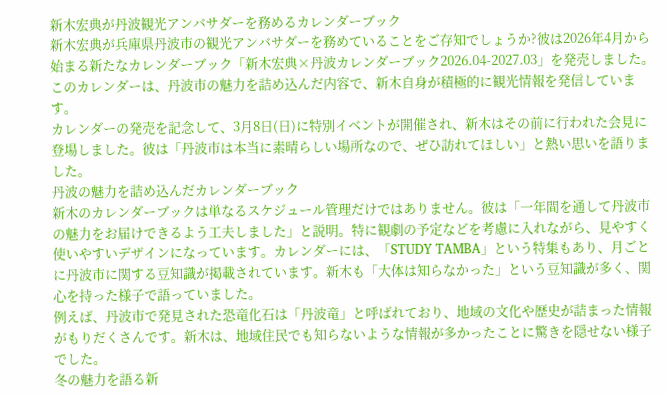新木宏典が丹波観光アンバサダーを務めるカレンダーブック
新木宏典が兵庫県丹波市の観光アンバサダーを務めていることをご存知でしょうか?彼は2026年4月から始まる新たなカレンダーブック「新木宏典×丹波カレンダーブック2026.04-2027.03」を発売しました。このカレンダーは、丹波市の魅力を詰め込んだ内容で、新木自身が積極的に観光情報を発信しています。
カレンダーの発売を記念して、3月8日(日)に特別イベントが開催され、新木はその前に行われた会見に登場しました。彼は「丹波市は本当に素晴らしい場所なので、ぜひ訪れてほしい」と熱い思いを語りました。
丹波の魅力を詰め込んだカレンダーブック
新木のカレンダーブックは単なるスケジュール管理だけではありません。彼は「一年間を通して丹波市の魅力をお届けできるよう工夫しました」と説明。特に観劇の予定などを考慮に入れながら、見やすく使いやすいデザインになっています。カレンダーには、「STUDY TAMBA」という特集もあり、月ごとに丹波市に関する豆知識が掲載されています。新木も「大体は知らなかった」という豆知識が多く、関心を持った様子で語っていました。
例えば、丹波市で発見された恐竜化石は「丹波竜」と呼ばれており、地域の文化や歴史が詰まった情報がもりだくさんです。新木は、地域住民でも知らないような情報が多かったことに驚きを隠せない様子でした。
冬の魅力を語る新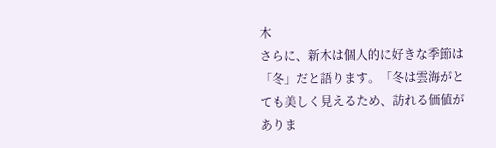木
さらに、新木は個人的に好きな季節は「冬」だと語ります。「冬は雲海がとても美しく見えるため、訪れる価値がありま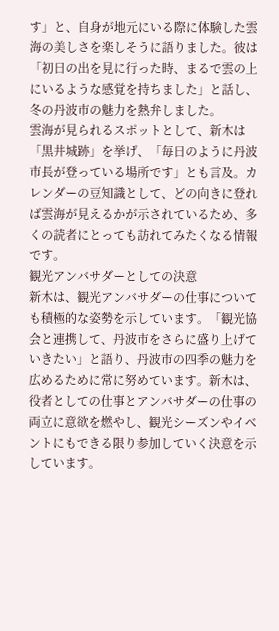す」と、自身が地元にいる際に体験した雲海の美しさを楽しそうに語りました。彼は「初日の出を見に行った時、まるで雲の上にいるような感覚を持ちました」と話し、冬の丹波市の魅力を熱弁しました。
雲海が見られるスポットとして、新木は「黒井城跡」を挙げ、「毎日のように丹波市長が登っている場所です」とも言及。カレンダーの豆知識として、どの向きに登れば雲海が見えるかが示されているため、多くの読者にとっても訪れてみたくなる情報です。
観光アンバサダーとしての決意
新木は、観光アンバサダーの仕事についても積極的な姿勢を示しています。「観光協会と連携して、丹波市をさらに盛り上げていきたい」と語り、丹波市の四季の魅力を広めるために常に努めています。新木は、役者としての仕事とアンバサダーの仕事の両立に意欲を燃やし、観光シーズンやイベントにもできる限り参加していく決意を示しています。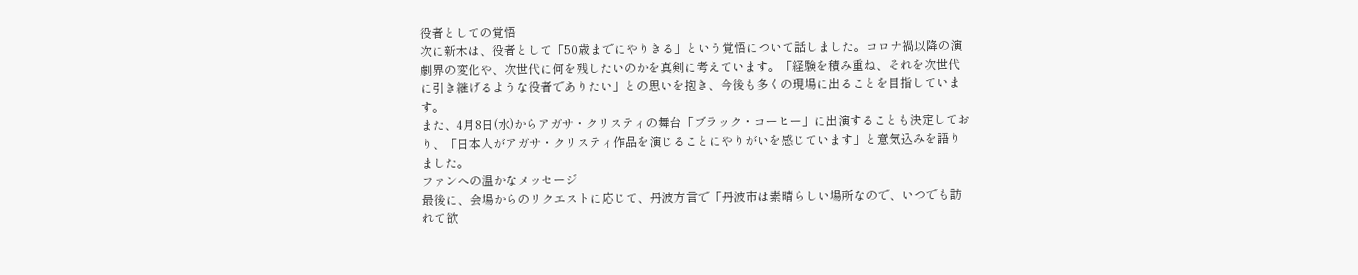役者としての覚悟
次に新木は、役者として「50歳までにやりきる」という覚悟について話しました。コロナ禍以降の演劇界の変化や、次世代に何を残したいのかを真剣に考えています。「経験を積み重ね、それを次世代に引き継げるような役者でありたい」との思いを抱き、今後も多くの現場に出ることを目指しています。
また、4月8日(水)からアガサ・クリスティの舞台「ブラック・コーヒー」に出演することも決定しており、「日本人がアガサ・クリスティ作品を演じることにやりがいを感じています」と意気込みを語りました。
ファンへの温かなメッセージ
最後に、会場からのリクエストに応じて、丹波方言で「丹波市は素晴らしい場所なので、いつでも訪れて欲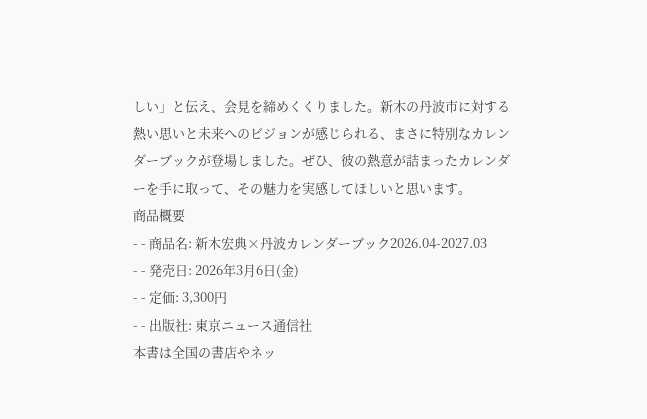しい」と伝え、会見を締めくくりました。新木の丹波市に対する熱い思いと未来へのビジョンが感じられる、まさに特別なカレンダーブックが登場しました。ぜひ、彼の熱意が詰まったカレンダーを手に取って、その魅力を実感してほしいと思います。
商品概要
- - 商品名: 新木宏典×丹波カレンダーブック2026.04-2027.03
- - 発売日: 2026年3月6日(金)
- - 定価: 3,300円
- - 出版社: 東京ニュース通信社
本書は全国の書店やネッ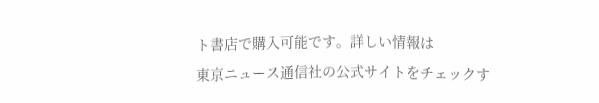ト書店で購入可能です。詳しい情報は
東京ニュース通信社の公式サイトをチェックす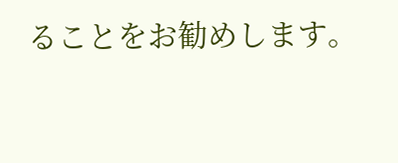ることをお勧めします。